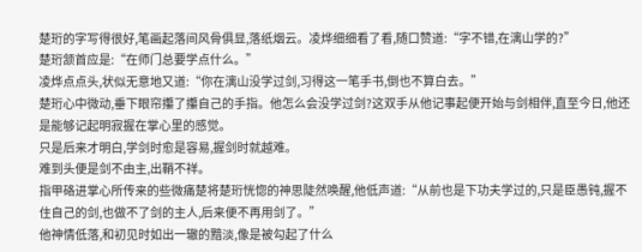楚珩的字写得很好,笔画起落间风骨俱显,落纸烟云。凌烨细细看了看,随口赞道:“字不错,在漓山学的?”
楚珩颔首应是:“在师门总要学点什么。”
凌烨点点头,状似无意地又道:“你在漓山没学过剑,习得这一笔手书,倒也不算白去。”
楚珩心中微动,垂下眼帘攥了攥自己的手指。他怎么会没学过剑?这双手从他记事起便开始与剑相伴,直至今日,他还是能够记起明寂握在掌心里的感觉。
只是后来才明白,学剑时愈是容易,握剑时就越难。
难到头便是剑不由主,出鞘不祥。
指甲硌进掌心所传来的些微痛楚将楚珩恍惚的神思陡然唤醒,他低声道:“从前也是下功夫学过的,只是臣愚钝,握不住自己的剑,也做不了剑的主人,后来便不再用剑了。”
他神情低落,和初见时如出一辙的黯淡,像是被勾起了什么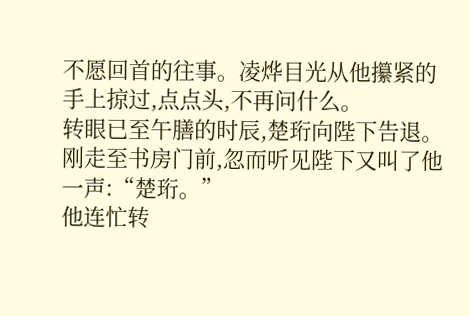不愿回首的往事。凌烨目光从他攥紧的手上掠过,点点头,不再问什么。
转眼已至午膳的时辰,楚珩向陛下告退。刚走至书房门前,忽而听见陛下又叫了他一声:“楚珩。”
他连忙转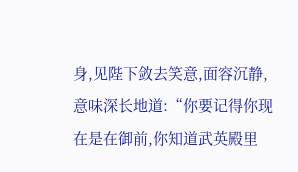身,见陛下敛去笑意,面容沉静,意味深长地道:“你要记得你现在是在御前,你知道武英殿里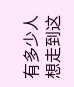有多少人想走到这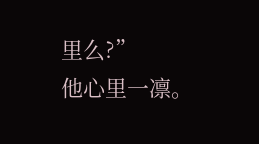里么?”
他心里一凛。